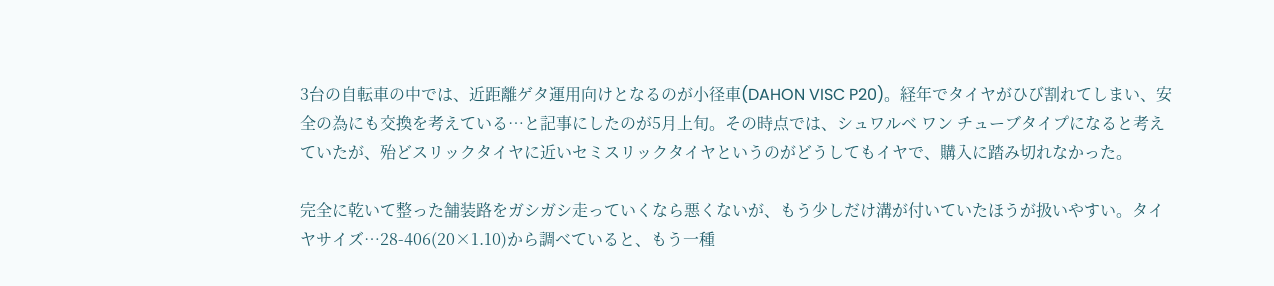3台の自転車の中では、近距離ゲタ運用向けとなるのが小径車(DAHON VISC P20)。経年でタイヤがひび割れてしまい、安全の為にも交換を考えている…と記事にしたのが5月上旬。その時点では、シュワルベ ワン チューブタイプになると考えていたが、殆どスリックタイヤに近いセミスリックタイヤというのがどうしてもイヤで、購入に踏み切れなかった。

完全に乾いて整った舗装路をガシガシ走っていくなら悪くないが、もう少しだけ溝が付いていたほうが扱いやすい。タイヤサイズ…28-406(20×1.10)から調べていると、もう一種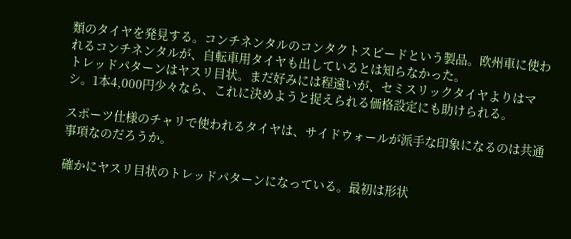類のタイヤを発見する。コンチネンタルのコンタクトスピードという製品。欧州車に使われるコンチネンタルが、自転車用タイヤも出しているとは知らなかった。
トレッドパターンはヤスリ目状。まだ好みには程遠いが、セミスリックタイヤよりはマシ。1本4,000円少々なら、これに決めようと捉えられる価格設定にも助けられる。

スポーツ仕様のチャリで使われるタイヤは、サイドウォールが派手な印象になるのは共通事項なのだろうか。

確かにヤスリ目状のトレッドパターンになっている。最初は形状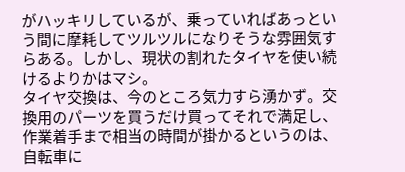がハッキリしているが、乗っていればあっという間に摩耗してツルツルになりそうな雰囲気すらある。しかし、現状の割れたタイヤを使い続けるよりかはマシ。
タイヤ交換は、今のところ気力すら湧かず。交換用のパーツを買うだけ買ってそれで満足し、作業着手まで相当の時間が掛かるというのは、自転車に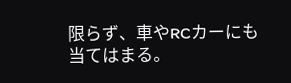限らず、車やRCカーにも当てはまる。